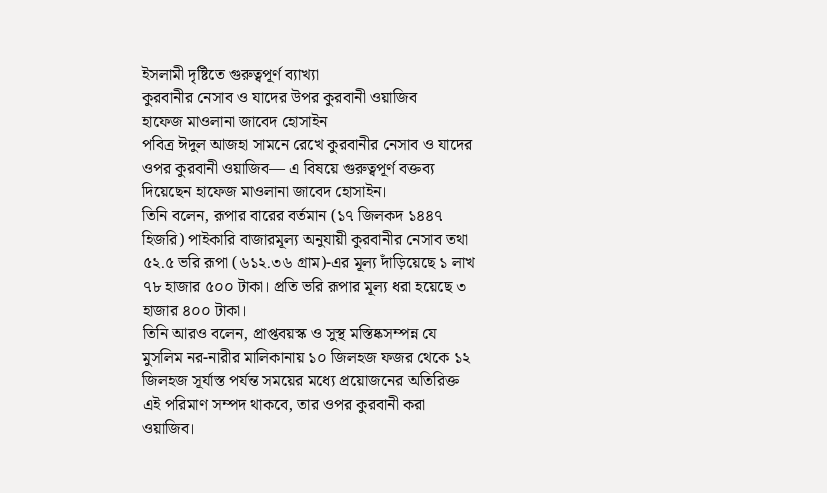ইসলামী দৃষ্টিতে গুরুত্বপূর্ণ ব্যাখ্যা
কুরবানীর নেসাব ও যাদের উপর কুরবানী ওয়াজিব
হাফেজ মাওলানা জাবেদ হোসাইন
পবিত্র ঈদুল আজহা সামনে রেখে কুরবানীর নেসাব ও যাদের ওপর কুরবানী ওয়াজিব— এ বিষয়ে গুরুত্বপূর্ণ বক্তব্য দিয়েছেন হাফেজ মাওলানা জাবেদ হোসাইন।
তিনি বলেন, রূপার বারের বর্তমান (১৭ জিলকদ ১৪৪৭ হিজরি) পাইকারি বাজারমূল্য অনুযায়ী কুরবানীর নেসাব তথা ৫২.৫ ভরি রূপা (৬১২.৩৬ গ্রাম)-এর মূল্য দাঁড়িয়েছে ১ লাখ ৭৮ হাজার ৫০০ টাকা। প্রতি ভরি রূপার মূল্য ধরা হয়েছে ৩ হাজার ৪০০ টাকা।
তিনি আরও বলেন, প্রাপ্তবয়স্ক ও সুস্থ মস্তিষ্কসম্পন্ন যে মুসলিম নর-নারীর মালিকানায় ১০ জিলহজ ফজর থেকে ১২ জিলহজ সূর্যাস্ত পর্যন্ত সময়ের মধ্যে প্রয়োজনের অতিরিক্ত এই পরিমাণ সম্পদ থাকবে, তার ওপর কুরবানী করা ওয়াজিব।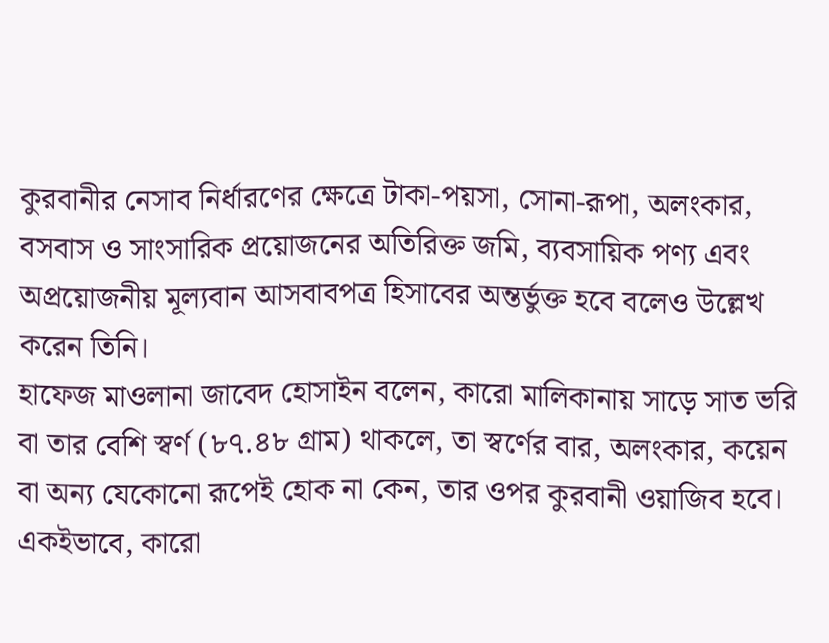কুরবানীর নেসাব নির্ধারণের ক্ষেত্রে টাকা-পয়সা, সোনা-রূপা, অলংকার, বসবাস ও সাংসারিক প্রয়োজনের অতিরিক্ত জমি, ব্যবসায়িক পণ্য এবং অপ্রয়োজনীয় মূল্যবান আসবাবপত্র হিসাবের অন্তর্ভুক্ত হবে বলেও উল্লেখ করেন তিনি।
হাফেজ মাওলানা জাবেদ হোসাইন বলেন, কারো মালিকানায় সাড়ে সাত ভরি বা তার বেশি স্বর্ণ (৮৭.৪৮ গ্রাম) থাকলে, তা স্বর্ণের বার, অলংকার, কয়েন বা অন্য যেকোনো রূপেই হোক না কেন, তার ওপর কুরবানী ওয়াজিব হবে।
একইভাবে, কারো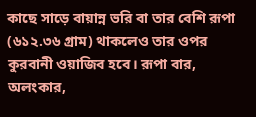কাছে সাড়ে বায়ান্ন ভরি বা তার বেশি রূপা (৬১২.৩৬ গ্রাম) থাকলেও তার ওপর কুরবানী ওয়াজিব হবে। রূপা বার, অলংকার,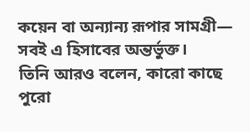কয়েন বা অন্যান্য রূপার সামগ্রী— সবই এ হিসাবের অন্তর্ভুক্ত।
তিনি আরও বলেন, কারো কাছে পুরো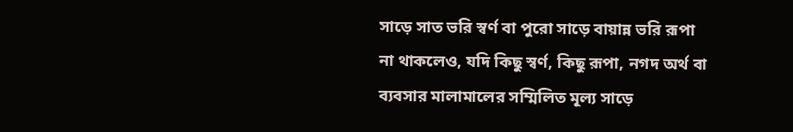সাড়ে সাত ভরি স্বর্ণ বা পুরো সাড়ে বায়ান্ন ভরি রূপা না থাকলেও, যদি কিছু স্বর্ণ, কিছু রূপা, নগদ অর্থ বা ব্যবসার মালামালের সম্মিলিত মূল্য সাড়ে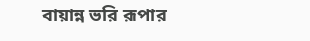বায়ান্ন ভরি রূপার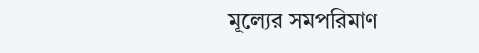মূল্যের সমপরিমাণ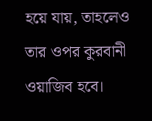হয়ে যায়, তাহলেও তার ওপর কুরবানী ওয়াজিব হবে।